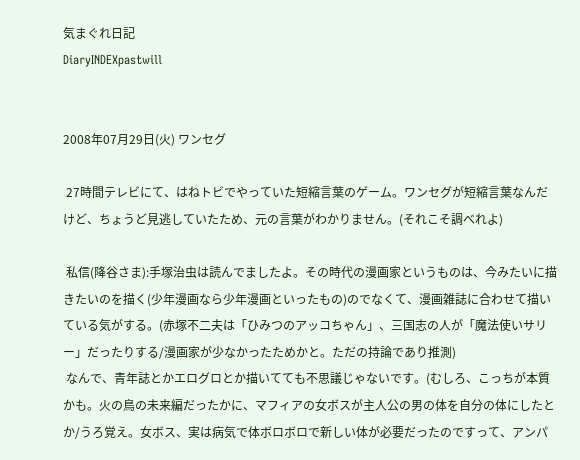気まぐれ日記
DiaryINDEXpastwill


2008年07月29日(火) ワンセグ

 27時間テレビにて、はねトビでやっていた短縮言葉のゲーム。ワンセグが短縮言葉なんだけど、ちょうど見逃していたため、元の言葉がわかりません。(それこそ調べれよ)

 私信(降谷さま):手塚治虫は読んでましたよ。その時代の漫画家というものは、今みたいに描きたいのを描く(少年漫画なら少年漫画といったもの)のでなくて、漫画雑誌に合わせて描いている気がする。(赤塚不二夫は「ひみつのアッコちゃん」、三国志の人が「魔法使いサリー」だったりする/漫画家が少なかったためかと。ただの持論であり推測)
 なんで、青年誌とかエログロとか描いてても不思議じゃないです。(むしろ、こっちが本質かも。火の鳥の未来編だったかに、マフィアの女ボスが主人公の男の体を自分の体にしたとか/うろ覚え。女ボス、実は病気で体ボロボロで新しい体が必要だったのですって、アンパ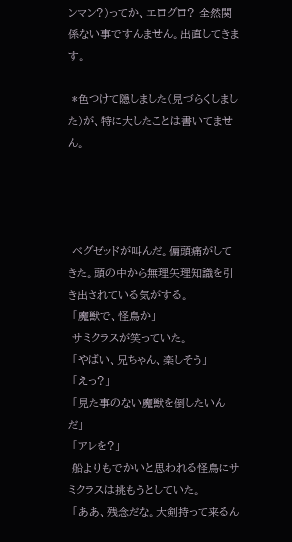ンマン?)ってか、エログロ? 全然関係ない事ですんません。出直してきます。

 *色つけて隠しました(見づらくしました)が、特に大したことは書いてません。




 ベグゼッドが叫んだ。偏頭痛がしてきた。頭の中から無理矢理知識を引き出されている気がする。
 「魔獣で、怪鳥か」
 サミクラスが笑っていた。
 「やばい、兄ちゃん、楽しそう」
 「えっ?」
 「見た事のない魔獣を倒したいんだ」
 「アレを?」
 船よりもでかいと思われる怪鳥にサミクラスは挑もうとしていた。
 「ああ、残念だな。大剣持って来るん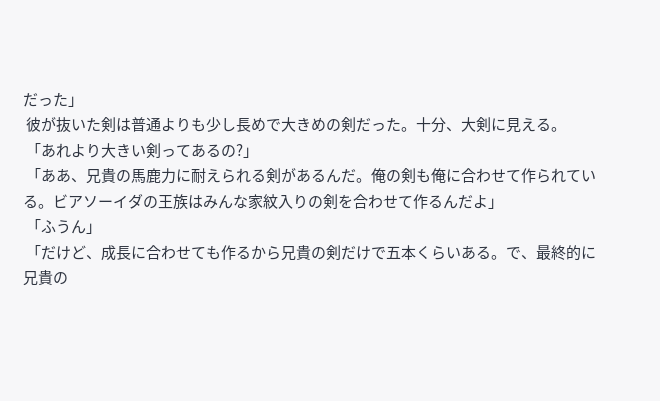だった」
 彼が抜いた剣は普通よりも少し長めで大きめの剣だった。十分、大剣に見える。
 「あれより大きい剣ってあるの?」
 「ああ、兄貴の馬鹿力に耐えられる剣があるんだ。俺の剣も俺に合わせて作られている。ビアソーイダの王族はみんな家紋入りの剣を合わせて作るんだよ」
 「ふうん」
 「だけど、成長に合わせても作るから兄貴の剣だけで五本くらいある。で、最終的に兄貴の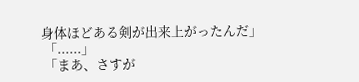身体ほどある剣が出来上がったんだ」
 「......」
 「まあ、さすが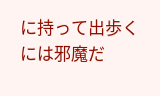に持って出歩くには邪魔だ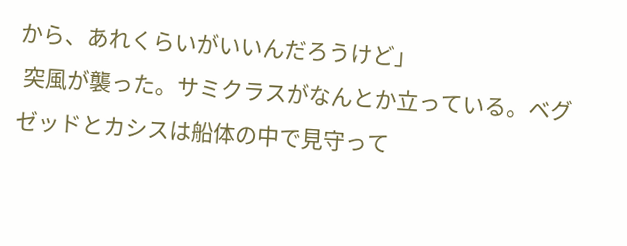から、あれくらいがいいんだろうけど」
 突風が襲った。サミクラスがなんとか立っている。ベグゼッドとカシスは船体の中で見守って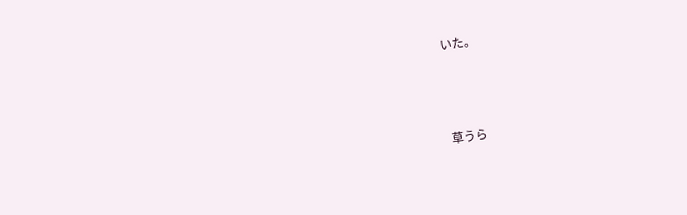いた。



草うら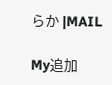らか |MAIL

My追加